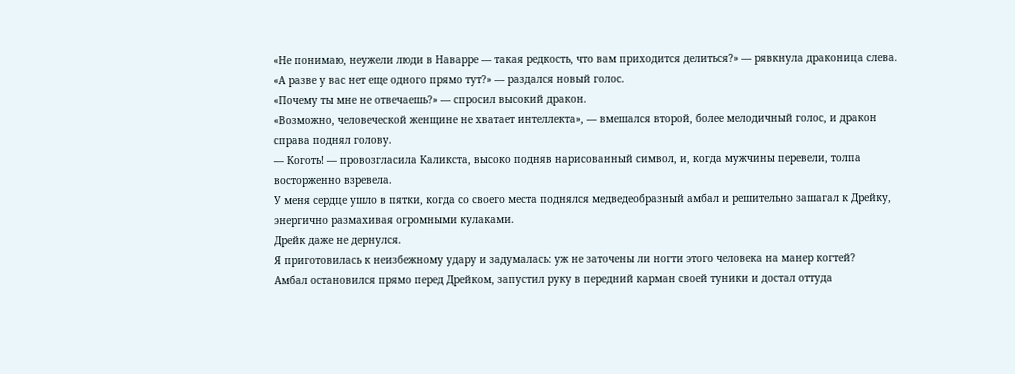«Не понимаю, неужели люди в Наварре — такая редкость, что вам приходится делиться?» — рявкнула драконица слева.
«А разве у вас нет еще одного прямо тут?» — раздался новый голос.
«Почему ты мне не отвечаешь?» — спросил высокий дракон.
«Возможно, человеческой женщине не хватает интеллекта», — вмешался второй, более мелодичный голос, и дракон справа поднял голову.
— Коготь! — провозгласила Каликста, высоко подняв нарисованный символ, и, когда мужчины перевели, толпа восторженно взревела.
У меня сердце ушло в пятки, когда со своего места поднялся медведеобразный амбал и решительно зашагал к Дрейку, энергично размахивая огромными кулаками.
Дрейк даже не дернулся.
Я приготовилась к неизбежному удару и задумалась: уж не заточены ли ногти этого человека на манер когтей?
Амбал остановился прямо перед Дрейком, запустил руку в передний карман своей туники и достал оттуда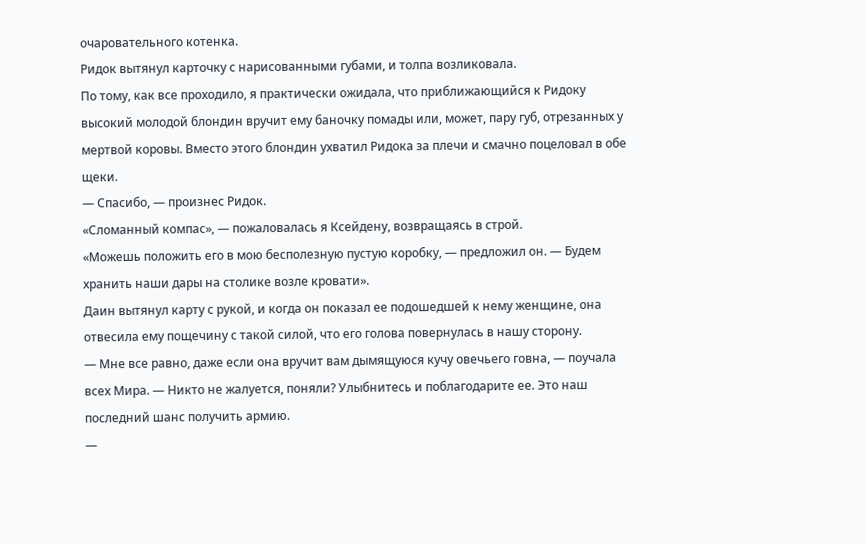очаровательного котенка.
Ридок вытянул карточку с нарисованными губами, и толпа возликовала.
По тому, как все проходило, я практически ожидала, что приближающийся к Ридоку высокий молодой блондин вручит ему баночку помады или, может, пару губ, отрезанных у мертвой коровы. Вместо этого блондин ухватил Ридока за плечи и смачно поцеловал в обе щеки.
— Спасибо, — произнес Ридок.
«Сломанный компас», — пожаловалась я Ксейдену, возвращаясь в строй.
«Можешь положить его в мою бесполезную пустую коробку, — предложил он. — Будем хранить наши дары на столике возле кровати».
Даин вытянул карту с рукой, и когда он показал ее подошедшей к нему женщине, она отвесила ему пощечину с такой силой, что его голова повернулась в нашу сторону.
— Мне все равно, даже если она вручит вам дымящуюся кучу овечьего говна, — поучала всех Мира. — Никто не жалуется, поняли? Улыбнитесь и поблагодарите ее. Это наш последний шанс получить армию.
—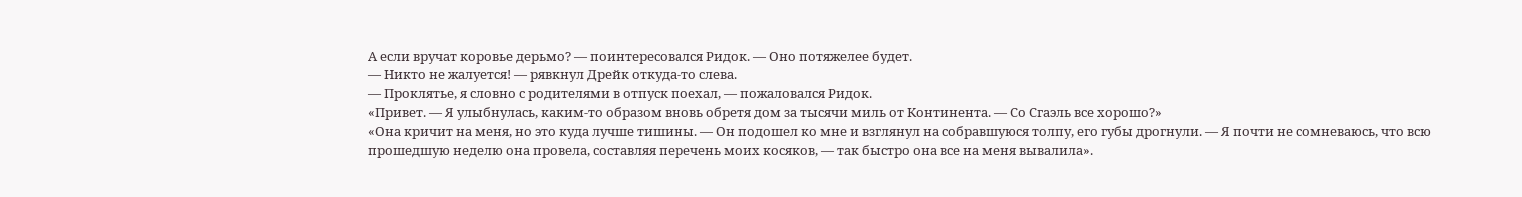А если вручат коровье дерьмо? — поинтересовался Ридок. — Оно потяжелее будет.
— Никто не жалуется! — рявкнул Дрейк откуда-то слева.
— Проклятье, я словно с родителями в отпуск поехал, — пожаловался Ридок.
«Привет. — Я улыбнулась, каким-то образом вновь обретя дом за тысячи миль от Континента. — Со Сгаэль все хорошо?»
«Она кричит на меня, но это куда лучше тишины. — Он подошел ко мне и взглянул на собравшуюся толпу, его губы дрогнули. — Я почти не сомневаюсь, что всю прошедшую неделю она провела, составляя перечень моих косяков, — так быстро она все на меня вывалила».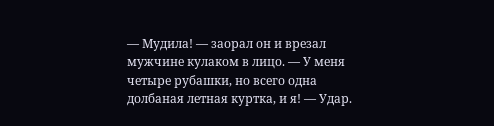— Мудила! — заорал он и врезал мужчине кулаком в лицо. — У меня четыре рубашки, но всего одна долбаная летная куртка, и я! — Удар.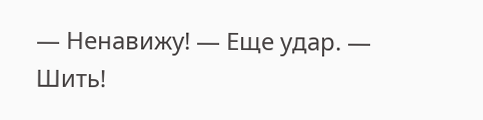— Ненавижу! — Еще удар. — Шить!